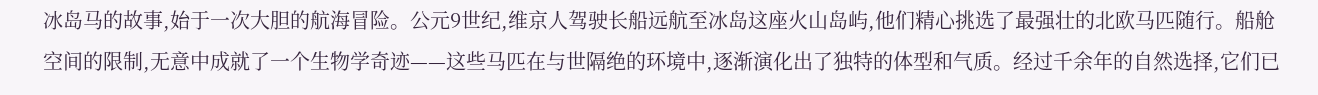冰岛马的故事,始于一次大胆的航海冒险。公元9世纪,维京人驾驶长船远航至冰岛这座火山岛屿,他们精心挑选了最强壮的北欧马匹随行。船舱空间的限制,无意中成就了一个生物学奇迹——这些马匹在与世隔绝的环境中,逐渐演化出了独特的体型和气质。经过千余年的自然选择,它们已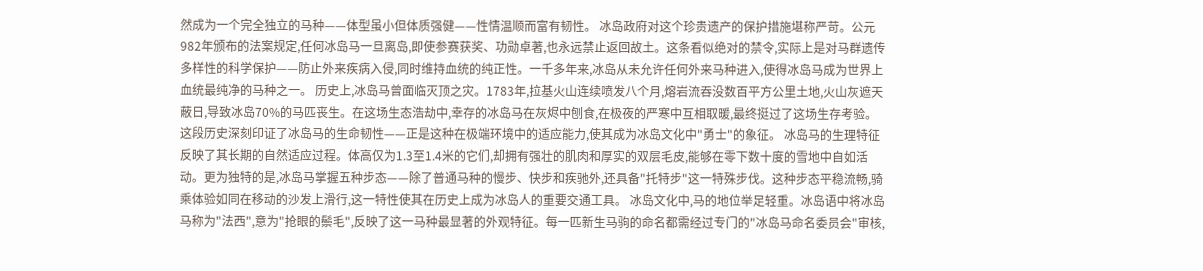然成为一个完全独立的马种——体型虽小但体质强健——性情温顺而富有韧性。 冰岛政府对这个珍贵遗产的保护措施堪称严苛。公元982年颁布的法案规定,任何冰岛马一旦离岛,即使参赛获奖、功勋卓著,也永远禁止返回故土。这条看似绝对的禁令,实际上是对马群遗传多样性的科学保护——防止外来疾病入侵,同时维持血统的纯正性。一千多年来,冰岛从未允许任何外来马种进入,使得冰岛马成为世界上血统最纯净的马种之一。 历史上,冰岛马曾面临灭顶之灾。1783年,拉基火山连续喷发八个月,熔岩流吞没数百平方公里土地,火山灰遮天蔽日,导致冰岛70%的马匹丧生。在这场生态浩劫中,幸存的冰岛马在灰烬中刨食,在极夜的严寒中互相取暖,最终挺过了这场生存考验。这段历史深刻印证了冰岛马的生命韧性——正是这种在极端环境中的适应能力,使其成为冰岛文化中"勇士"的象征。 冰岛马的生理特征反映了其长期的自然适应过程。体高仅为1.3至1.4米的它们,却拥有强壮的肌肉和厚实的双层毛皮,能够在零下数十度的雪地中自如活动。更为独特的是,冰岛马掌握五种步态——除了普通马种的慢步、快步和疾驰外,还具备"托特步"这一特殊步伐。这种步态平稳流畅,骑乘体验如同在移动的沙发上滑行,这一特性使其在历史上成为冰岛人的重要交通工具。 冰岛文化中,马的地位举足轻重。冰岛语中将冰岛马称为"法西",意为"抢眼的鬃毛",反映了这一马种最显著的外观特征。每一匹新生马驹的命名都需经过专门的"冰岛马命名委员会"审核,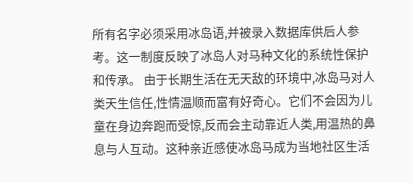所有名字必须采用冰岛语,并被录入数据库供后人参考。这一制度反映了冰岛人对马种文化的系统性保护和传承。 由于长期生活在无天敌的环境中,冰岛马对人类天生信任,性情温顺而富有好奇心。它们不会因为儿童在身边奔跑而受惊,反而会主动靠近人类,用温热的鼻息与人互动。这种亲近感使冰岛马成为当地社区生活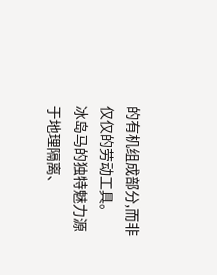的有机组成部分,而非仅仅的劳动工具。
冰岛马的独特魅力源于地理隔离、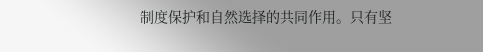制度保护和自然选择的共同作用。只有坚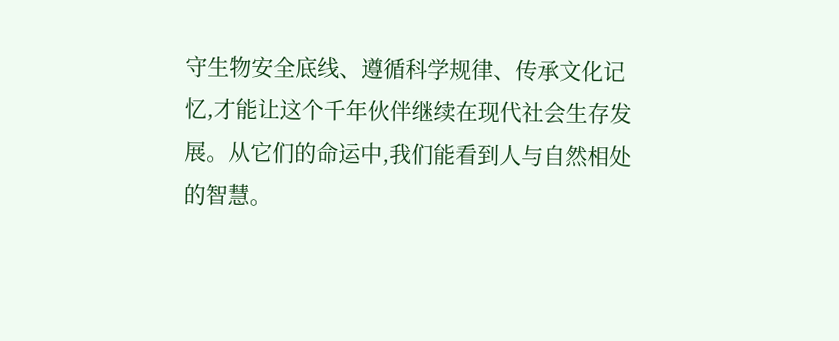守生物安全底线、遵循科学规律、传承文化记忆,才能让这个千年伙伴继续在现代社会生存发展。从它们的命运中,我们能看到人与自然相处的智慧。